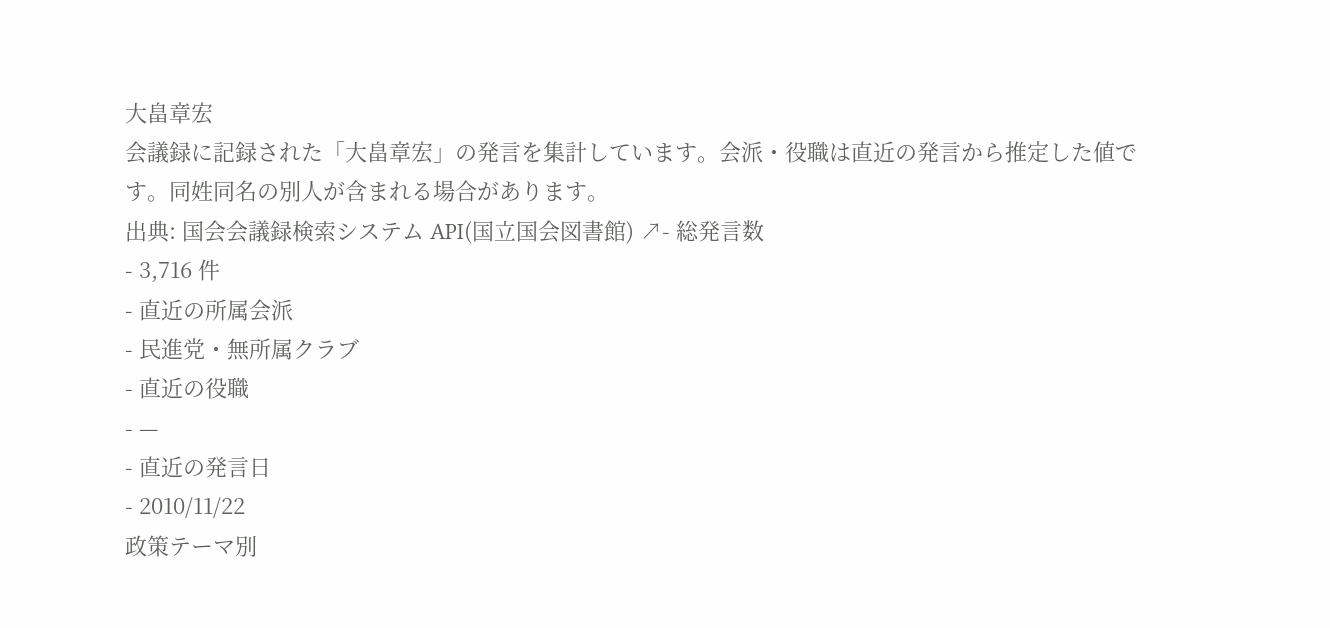大畠章宏
会議録に記録された「大畠章宏」の発言を集計しています。会派・役職は直近の発言から推定した値です。同姓同名の別人が含まれる場合があります。
出典: 国会会議録検索システム API(国立国会図書館) ↗- 総発言数
- 3,716 件
- 直近の所属会派
- 民進党・無所属クラブ
- 直近の役職
- —
- 直近の発言日
- 2010/11/22
政策テーマ別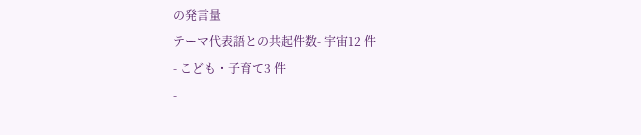の発言量
テーマ代表語との共起件数- 宇宙12 件
- こども・子育て3 件
-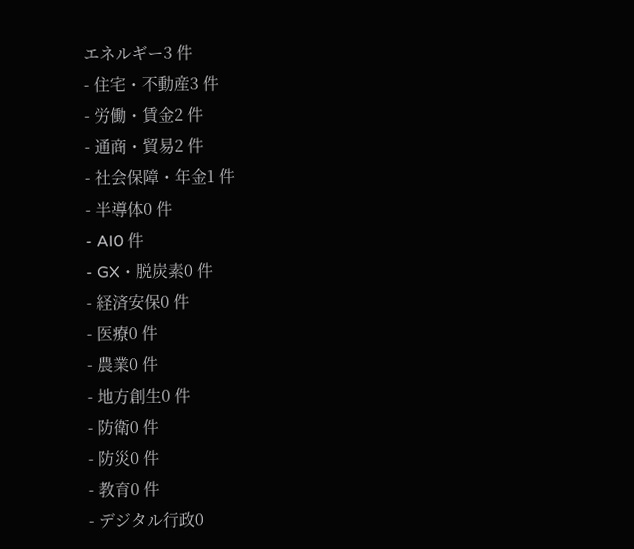エネルギー3 件
- 住宅・不動産3 件
- 労働・賃金2 件
- 通商・貿易2 件
- 社会保障・年金1 件
- 半導体0 件
- AI0 件
- GX・脱炭素0 件
- 経済安保0 件
- 医療0 件
- 農業0 件
- 地方創生0 件
- 防衛0 件
- 防災0 件
- 教育0 件
- デジタル行政0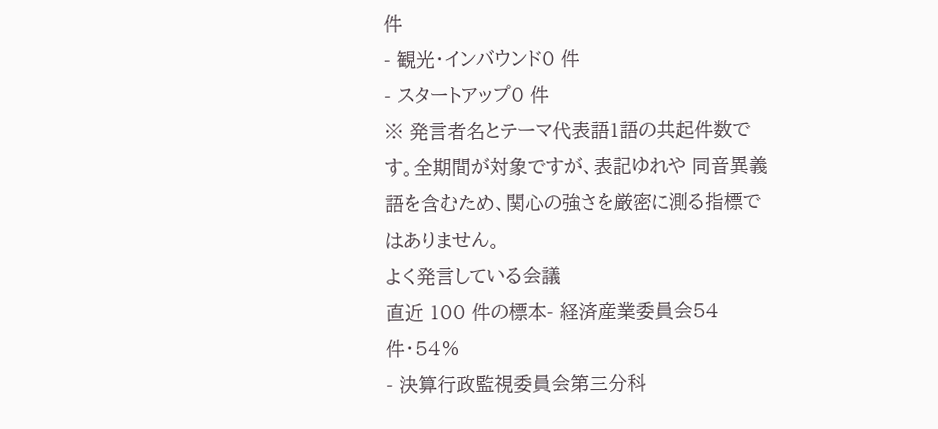件
- 観光・インバウンド0 件
- スタートアップ0 件
※ 発言者名とテーマ代表語1語の共起件数です。全期間が対象ですが、表記ゆれや 同音異義語を含むため、関心の強さを厳密に測る指標ではありません。
よく発言している会議
直近 100 件の標本- 経済産業委員会54 件・54%
- 決算行政監視委員会第三分科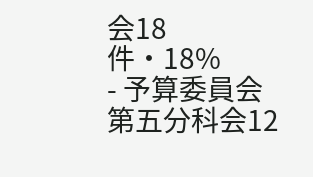会18 件・18%
- 予算委員会第五分科会12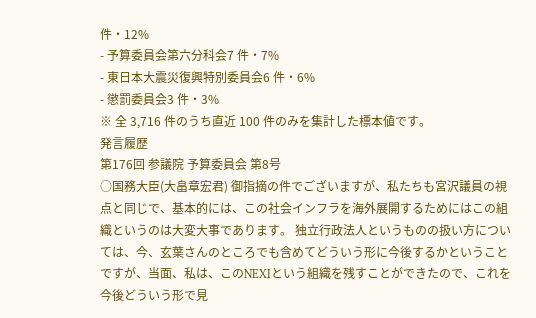件・12%
- 予算委員会第六分科会7 件・7%
- 東日本大震災復興特別委員会6 件・6%
- 懲罰委員会3 件・3%
※ 全 3,716 件のうち直近 100 件のみを集計した標本値です。
発言履歴
第176回 参議院 予算委員会 第8号
○国務大臣(大畠章宏君) 御指摘の件でございますが、私たちも宮沢議員の視点と同じで、基本的には、この社会インフラを海外展開するためにはこの組織というのは大変大事であります。 独立行政法人というものの扱い方については、今、玄葉さんのところでも含めてどういう形に今後するかということですが、当面、私は、このNEXIという組織を残すことができたので、これを今後どういう形で見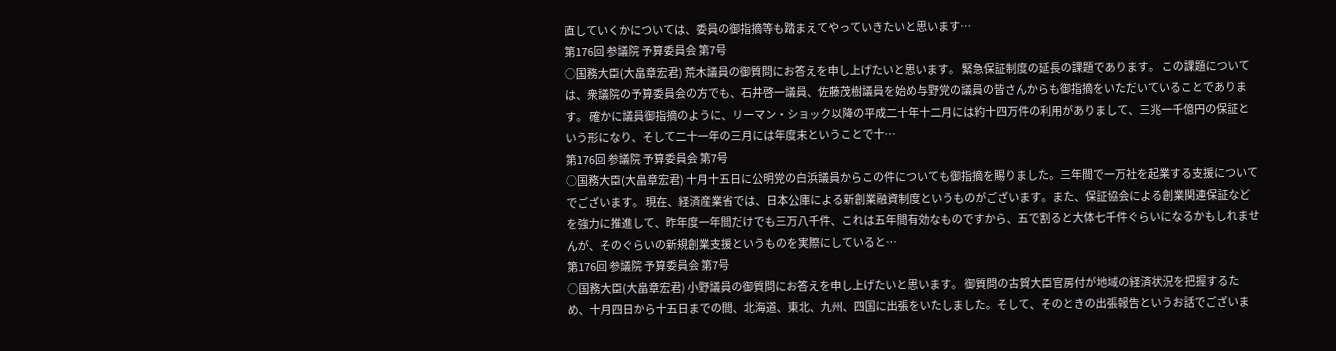直していくかについては、委員の御指摘等も踏まえてやっていきたいと思います…
第176回 参議院 予算委員会 第7号
○国務大臣(大畠章宏君) 荒木議員の御質問にお答えを申し上げたいと思います。 緊急保証制度の延長の課題であります。 この課題については、衆議院の予算委員会の方でも、石井啓一議員、佐藤茂樹議員を始め与野党の議員の皆さんからも御指摘をいただいていることであります。 確かに議員御指摘のように、リーマン・ショック以降の平成二十年十二月には約十四万件の利用がありまして、三兆一千億円の保証という形になり、そして二十一年の三月には年度末ということで十…
第176回 参議院 予算委員会 第7号
○国務大臣(大畠章宏君) 十月十五日に公明党の白浜議員からこの件についても御指摘を賜りました。三年間で一万社を起業する支援についてでございます。 現在、経済産業省では、日本公庫による新創業融資制度というものがございます。また、保証協会による創業関連保証などを強力に推進して、昨年度一年間だけでも三万八千件、これは五年間有効なものですから、五で割ると大体七千件ぐらいになるかもしれませんが、そのぐらいの新規創業支援というものを実際にしていると…
第176回 参議院 予算委員会 第7号
○国務大臣(大畠章宏君) 小野議員の御質問にお答えを申し上げたいと思います。 御質問の古賀大臣官房付が地域の経済状況を把握するため、十月四日から十五日までの間、北海道、東北、九州、四国に出張をいたしました。そして、そのときの出張報告というお話でございま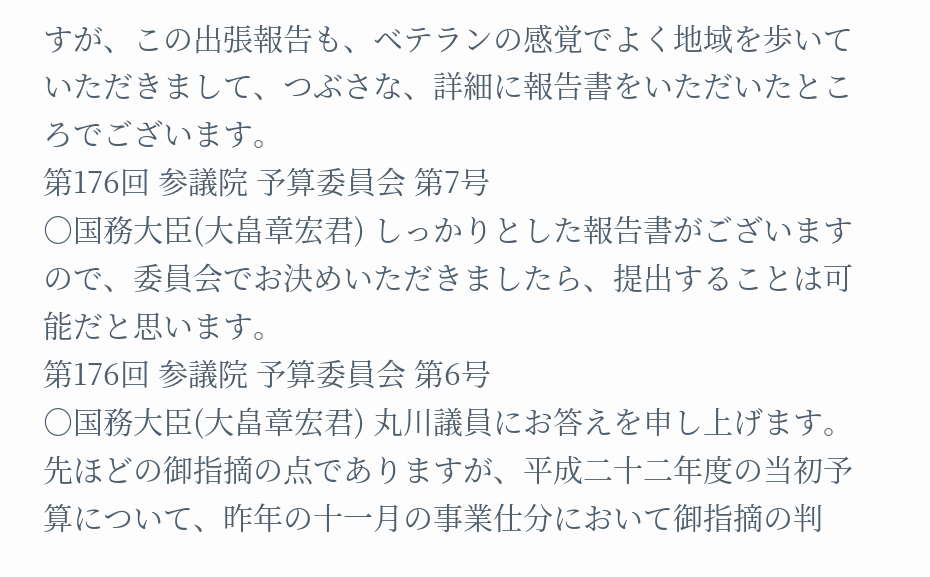すが、この出張報告も、ベテランの感覚でよく地域を歩いていただきまして、つぶさな、詳細に報告書をいただいたところでございます。
第176回 参議院 予算委員会 第7号
○国務大臣(大畠章宏君) しっかりとした報告書がございますので、委員会でお決めいただきましたら、提出することは可能だと思います。
第176回 参議院 予算委員会 第6号
○国務大臣(大畠章宏君) 丸川議員にお答えを申し上げます。 先ほどの御指摘の点でありますが、平成二十二年度の当初予算について、昨年の十一月の事業仕分において御指摘の判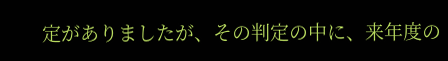定がありましたが、その判定の中に、来年度の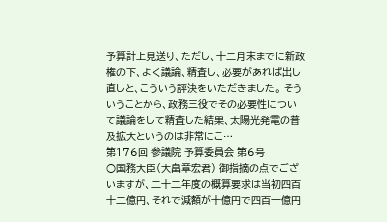予算計上見送り、ただし、十二月末までに新政権の下、よく議論、精査し、必要があれば出し直しと、こういう評決をいただきました。 そういうことから、政務三役でその必要性について議論をして精査した結果、太陽光発電の普及拡大というのは非常にこ…
第176回 参議院 予算委員会 第6号
○国務大臣(大畠章宏君) 御指摘の点でございますが、二十二年度の概算要求は当初四百十二億円、それで減額が十億円で四百一億円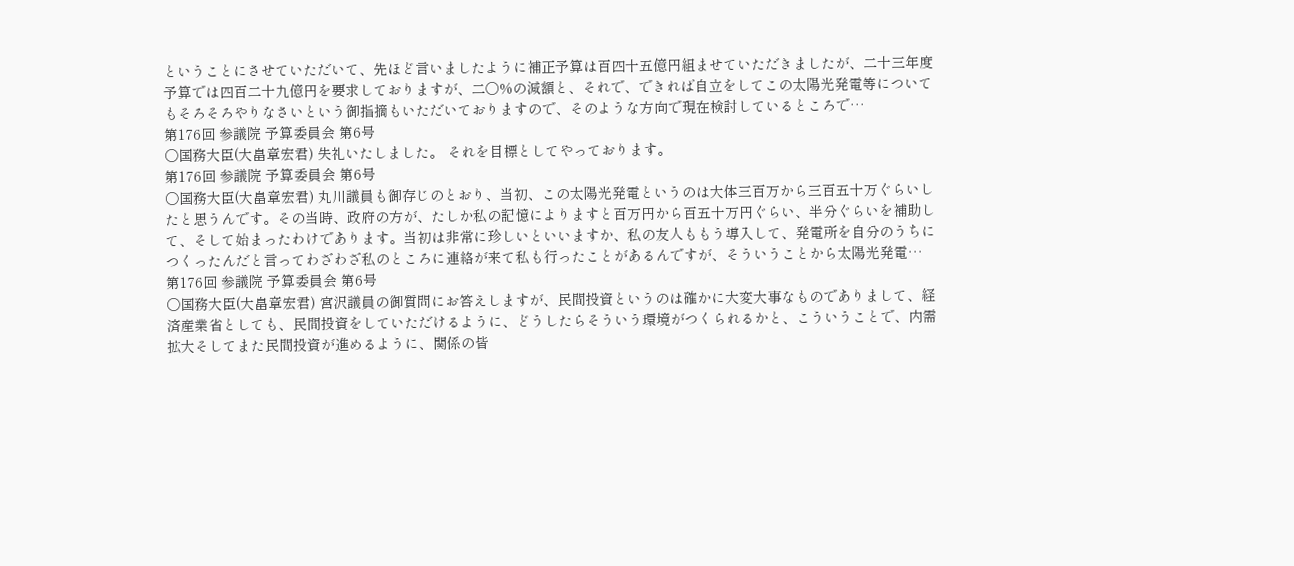ということにさせていただいて、先ほど言いましたように補正予算は百四十五億円組ませていただきましたが、二十三年度予算では四百二十九億円を要求しておりますが、二〇%の減額と、それで、できれば自立をしてこの太陽光発電等についてもそろそろやりなさいという御指摘もいただいておりますので、そのような方向で現在検討しているところで…
第176回 参議院 予算委員会 第6号
○国務大臣(大畠章宏君) 失礼いたしました。 それを目標としてやっております。
第176回 参議院 予算委員会 第6号
○国務大臣(大畠章宏君) 丸川議員も御存じのとおり、当初、この太陽光発電というのは大体三百万から三百五十万ぐらいしたと思うんです。その当時、政府の方が、たしか私の記憶によりますと百万円から百五十万円ぐらい、半分ぐらいを補助して、そして始まったわけであります。当初は非常に珍しいといいますか、私の友人ももう導入して、発電所を自分のうちにつくったんだと言ってわざわざ私のところに連絡が来て私も行ったことがあるんですが、そういうことから太陽光発電…
第176回 参議院 予算委員会 第6号
○国務大臣(大畠章宏君) 宮沢議員の御質問にお答えしますが、民間投資というのは確かに大変大事なものでありまして、経済産業省としても、民間投資をしていただけるように、どうしたらそういう環境がつくられるかと、こういうことで、内需拡大そしてまた民間投資が進めるように、関係の皆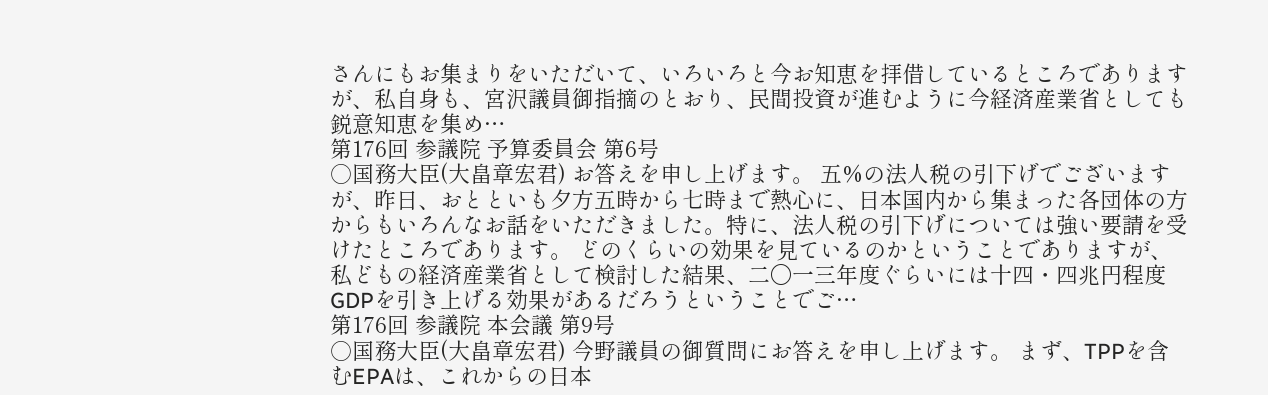さんにもお集まりをいただいて、いろいろと今お知恵を拝借しているところでありますが、私自身も、宮沢議員御指摘のとおり、民間投資が進むように今経済産業省としても鋭意知恵を集め…
第176回 参議院 予算委員会 第6号
○国務大臣(大畠章宏君) お答えを申し上げます。 五%の法人税の引下げでございますが、昨日、おとといも夕方五時から七時まで熱心に、日本国内から集まった各団体の方からもいろんなお話をいただきました。特に、法人税の引下げについては強い要請を受けたところであります。 どのくらいの効果を見ているのかということでありますが、私どもの経済産業省として検討した結果、二〇一三年度ぐらいには十四・四兆円程度GDPを引き上げる効果があるだろうということでご…
第176回 参議院 本会議 第9号
○国務大臣(大畠章宏君) 今野議員の御質問にお答えを申し上げます。 まず、TPPを含むEPAは、これからの日本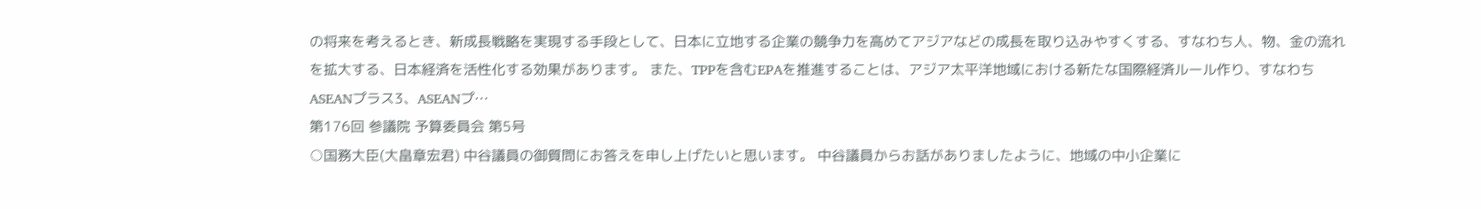の将来を考えるとき、新成長戦略を実現する手段として、日本に立地する企業の競争力を高めてアジアなどの成長を取り込みやすくする、すなわち人、物、金の流れを拡大する、日本経済を活性化する効果があります。 また、TPPを含むEPAを推進することは、アジア太平洋地域における新たな国際経済ルール作り、すなわちASEANプラス3、ASEANプ…
第176回 参議院 予算委員会 第5号
○国務大臣(大畠章宏君) 中谷議員の御質問にお答えを申し上げたいと思います。 中谷議員からお話がありましたように、地域の中小企業に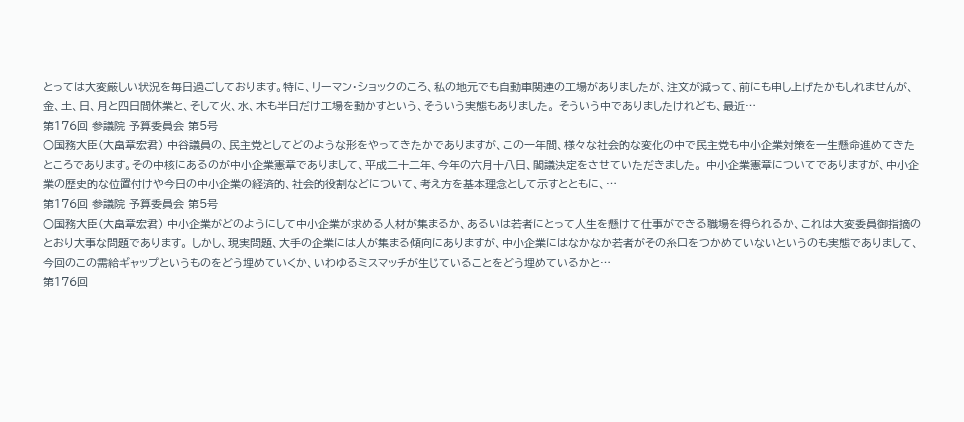とっては大変厳しい状況を毎日過ごしております。特に、リーマン・ショックのころ、私の地元でも自動車関連の工場がありましたが、注文が減って、前にも申し上げたかもしれませんが、金、土、日、月と四日間休業と、そして火、水、木も半日だけ工場を動かすという、そういう実態もありました。 そういう中でありましたけれども、最近…
第176回 参議院 予算委員会 第5号
○国務大臣(大畠章宏君) 中谷議員の、民主党としてどのような形をやってきたかでありますが、この一年間、様々な社会的な変化の中で民主党も中小企業対策を一生懸命進めてきたところであります。その中核にあるのが中小企業憲章でありまして、平成二十二年、今年の六月十八日、閣議決定をさせていただきました。 中小企業憲章についてでありますが、中小企業の歴史的な位置付けや今日の中小企業の経済的、社会的役割などについて、考え方を基本理念として示すとともに、…
第176回 参議院 予算委員会 第5号
○国務大臣(大畠章宏君) 中小企業がどのようにして中小企業が求める人材が集まるか、あるいは若者にとって人生を懸けて仕事ができる職場を得られるか、これは大変委員御指摘のとおり大事な問題であります。 しかし、現実問題、大手の企業には人が集まる傾向にありますが、中小企業にはなかなか若者がその糸口をつかめていないというのも実態でありまして、今回のこの需給ギャップというものをどう埋めていくか、いわゆるミスマッチが生じていることをどう埋めているかと…
第176回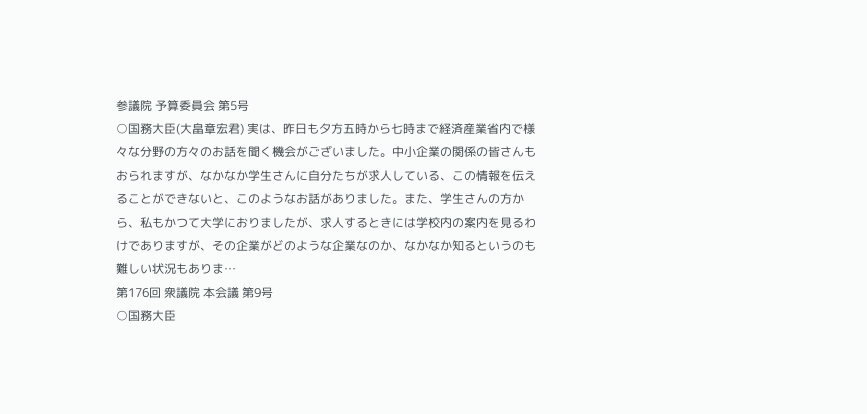参議院 予算委員会 第5号
○国務大臣(大畠章宏君) 実は、昨日も夕方五時から七時まで経済産業省内で様々な分野の方々のお話を聞く機会がございました。中小企業の関係の皆さんもおられますが、なかなか学生さんに自分たちが求人している、この情報を伝えることができないと、このようなお話がありました。また、学生さんの方から、私もかつて大学におりましたが、求人するときには学校内の案内を見るわけでありますが、その企業がどのような企業なのか、なかなか知るというのも難しい状況もありま…
第176回 衆議院 本会議 第9号
○国務大臣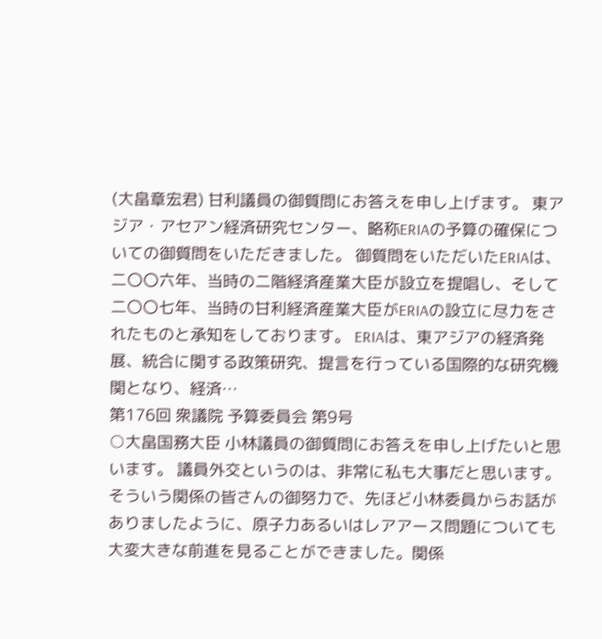(大畠章宏君) 甘利議員の御質問にお答えを申し上げます。 東アジア・アセアン経済研究センター、略称ERIAの予算の確保についての御質問をいただきました。 御質問をいただいたERIAは、二〇〇六年、当時の二階経済産業大臣が設立を提唱し、そして二〇〇七年、当時の甘利経済産業大臣がERIAの設立に尽力をされたものと承知をしております。 ERIAは、東アジアの経済発展、統合に関する政策研究、提言を行っている国際的な研究機関となり、経済…
第176回 衆議院 予算委員会 第9号
○大畠国務大臣 小林議員の御質問にお答えを申し上げたいと思います。 議員外交というのは、非常に私も大事だと思います。そういう関係の皆さんの御努力で、先ほど小林委員からお話がありましたように、原子力あるいはレアアース問題についても大変大きな前進を見ることができました。関係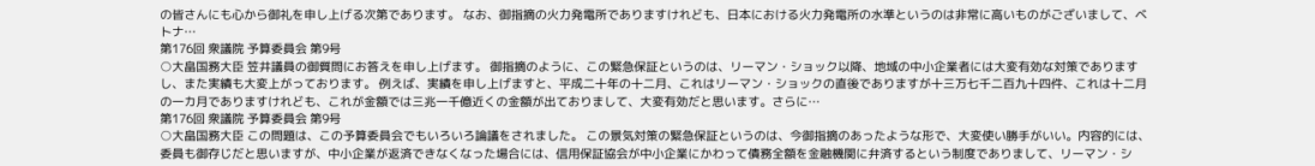の皆さんにも心から御礼を申し上げる次第であります。 なお、御指摘の火力発電所でありますけれども、日本における火力発電所の水準というのは非常に高いものがございまして、ベトナ…
第176回 衆議院 予算委員会 第9号
○大畠国務大臣 笠井議員の御質問にお答えを申し上げます。 御指摘のように、この緊急保証というのは、リーマン・ショック以降、地域の中小企業者には大変有効な対策でありますし、また実績も大変上がっております。 例えば、実績を申し上げますと、平成二十年の十二月、これはリーマン・ショックの直後でありますが十三万七千二百九十四件、これは十二月の一カ月でありますけれども、これが金額では三兆一千億近くの金額が出ておりまして、大変有効だと思います。さらに…
第176回 衆議院 予算委員会 第9号
○大畠国務大臣 この問題は、この予算委員会でもいろいろ論議をされました。 この景気対策の緊急保証というのは、今御指摘のあったような形で、大変使い勝手がいい。内容的には、委員も御存じだと思いますが、中小企業が返済できなくなった場合には、信用保証協会が中小企業にかわって債務全額を金融機関に弁済するという制度でありまして、リーマン・シ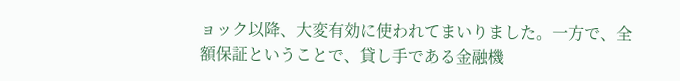ョック以降、大変有効に使われてまいりました。一方で、全額保証ということで、貸し手である金融機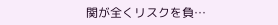関が全くリスクを負…